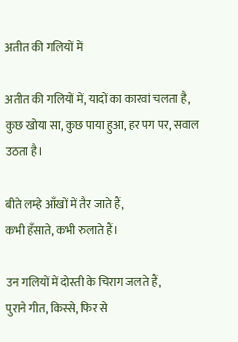अतीत की गलियों में

अतीत की गलियों में, यादों का कारवां चलता है,
कुछ खोया सा, कुछ पाया हुआ, हर पग पर, सवाल उठता है।

बीते लम्हे आँखों में तैर जाते हैं,
कभी हँसाते, कभी रुलाते हैं।

उन गलियों में दोस्ती के चिराग जलते हैं,
पुराने गीत, किस्से, फिर से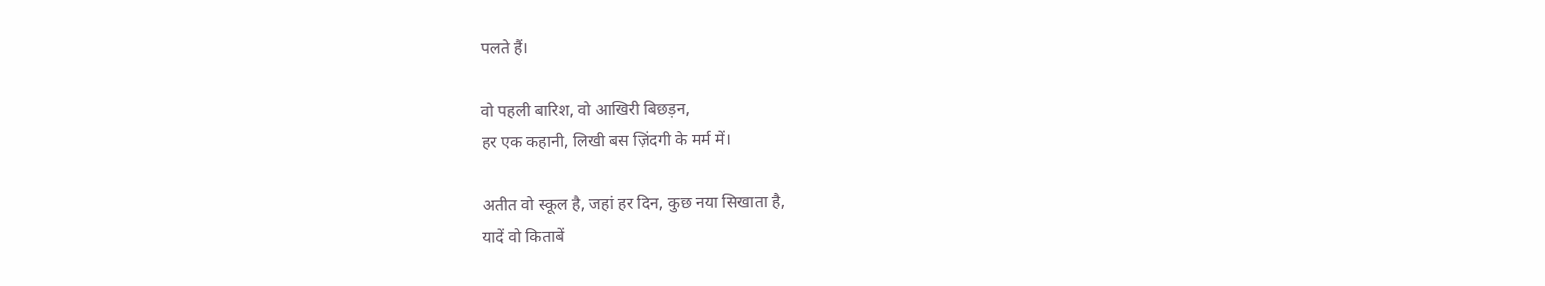पलते हैं।

वो पहली बारिश, वो आखिरी बिछड़न,
हर एक कहानी, लिखी बस ज़िंदगी के मर्म में।

अतीत वो स्कूल है, जहां हर दिन, कुछ नया सिखाता है,
यादें वो किताबें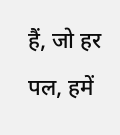हैं, जो हर पल, हमें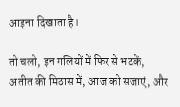आइना दिखाता है।

तो चलो, इन गलियों में फिर से भटकें,
अतीत की मिठास में, आज को सजाएं, और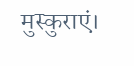मुस्कुराएं।